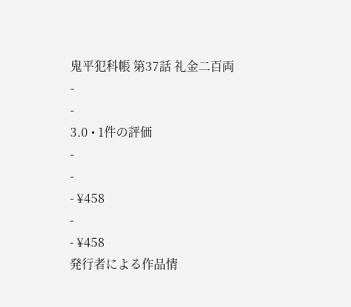鬼平犯科帳 第37話 礼金二百両
-
-
3.0 • 1件の評価
-
-
- ¥458
-
- ¥458
発行者による作品情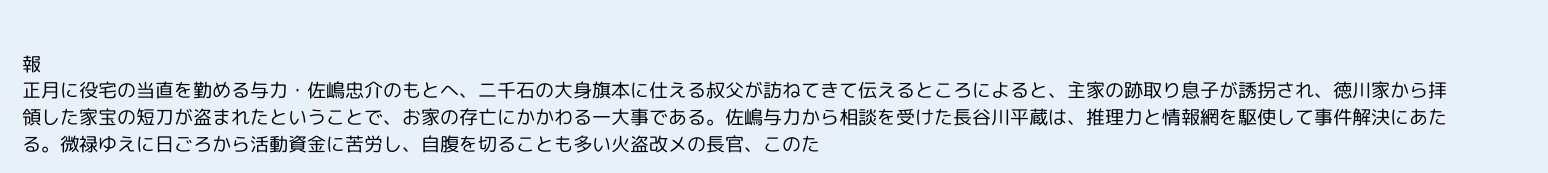報
正月に役宅の当直を勤める与力・佐嶋忠介のもとへ、二千石の大身旗本に仕える叔父が訪ねてきて伝えるところによると、主家の跡取り息子が誘拐され、徳川家から拝領した家宝の短刀が盗まれたということで、お家の存亡にかかわる一大事である。佐嶋与力から相談を受けた長谷川平蔵は、推理力と情報網を駆使して事件解決にあたる。微禄ゆえに日ごろから活動資金に苦労し、自腹を切ることも多い火盗改メの長官、このた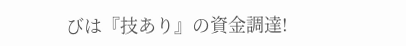びは『技あり』の資金調達!